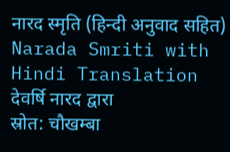नारद स्मृति (हिन्दी अनुवाद सहित)
Narada Smriti with Hindi Translation
देवर्षि नारद द्वारा
स्रोत: चौखम्बा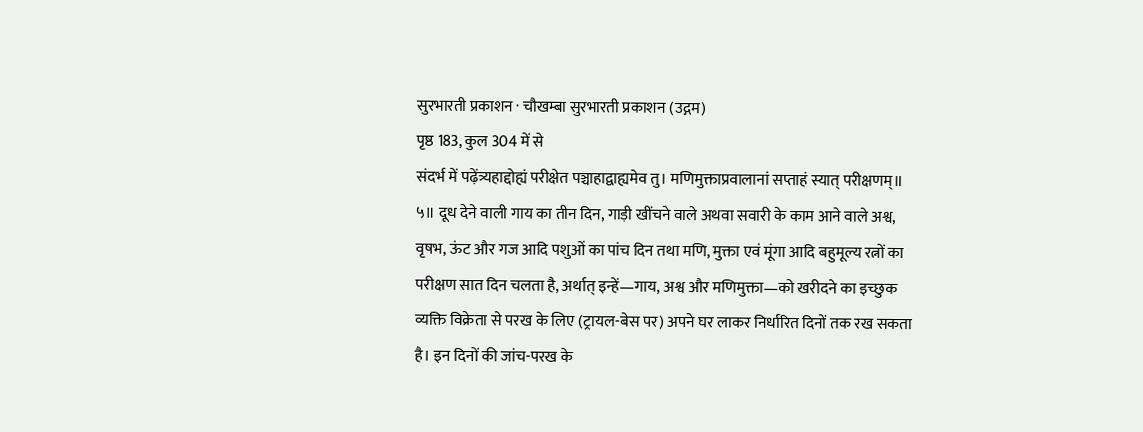सुरभारती प्रकाशन · चौखम्बा सुरभारती प्रकाशन (उद्गम)
पृष्ठ 183, कुल 304 में से
संदर्भ में पढ़ेंत्र्यहाद्दोह्यं परीक्षेत पञ्चाहाद्वाह्यमेव तु। मणिमुक्ताप्रवालानां सप्ताहं स्यात् परीक्षणम्॥ ५॥ दूध देने वाली गाय का तीन दिन, गाड़ी खींचने वाले अथवा सवारी के काम आने वाले अश्व, वृषभ, ऊंट और गज आदि पशुओं का पांच दिन तथा मणि, मुक्ता एवं मूंगा आदि बहुमूल्य रत्नों का परीक्षण सात दिन चलता है, अर्थात् इन्हें—गाय, अश्व और मणिमुक्ता—को खरीदने का इच्छुक व्यक्ति विक्रेता से परख के लिए (ट्रायल-बेस पर) अपने घर लाकर निर्धारित दिनों तक रख सकता है। इन दिनों की जांच-परख के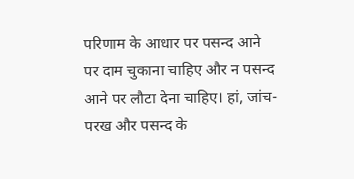परिणाम के आधार पर पसन्द आने पर दाम चुकाना चाहिए और न पसन्द आने पर लौटा देना चाहिए। हां, जांच-परख और पसन्द के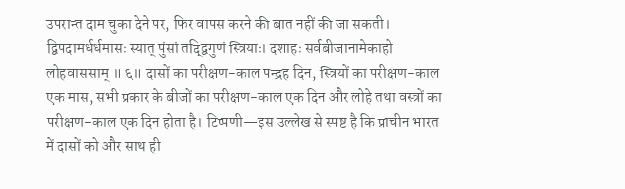उपरान्त दाम चुका देने पर, फिर वापस करने की बात नहीं की जा सकती। द्विपदामर्धर्धमासः स्यात् पुंसां तद्द्विगुणं स्त्रियाः। दशाहः सर्वबीजानामेकाहो लोहवाससाम् ॥ ६॥ दासों का परीक्षण-काल पन्द्रह दिन, स्त्रियों का परीक्षण-काल एक मास, सभी प्रकार के बीजों का परीक्षण-काल एक दिन और लोहे तथा वस्त्रों का परीक्षण-काल एक दिन होता है। टिप्पणी—इस उल्लेख से स्पष्ट है कि प्राचीन भारत में दासों को और साथ ही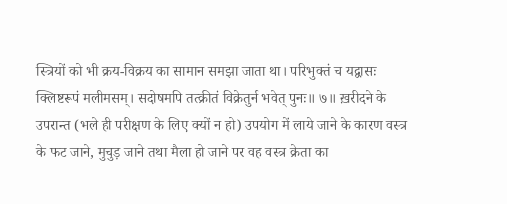स्त्रियों को भी क्रय-विक्रय का सामान समझा जाता था। परिभुक्तं च यद्वासः क्लिष्टरूपं मलीमसम्। सदोषमपि तत्क्रीतं विक्रेतुर्न भवेत् पुनः॥ ७॥ ख़रीदने के उपरान्त (भले ही परीक्षण के लिए क्यों न हो) उपयोग में लाये जाने के कारण वस्त्र के फट जाने, मुचुड़ जाने तथा मैला हो जाने पर वह वस्त्र क्रेता का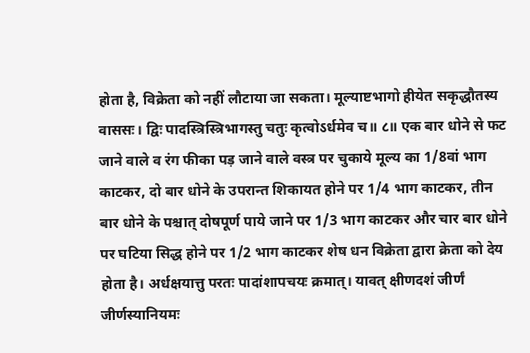होता है, विक्रेता को नहीं लौटाया जा सकता। मूल्याष्टभागो हीयेत सकृद्धौतस्य वाससः। द्विः पादस्त्रिस्त्रिभागस्तु चतुः कृत्वोऽर्धमेव च॥ ८॥ एक बार धोने से फट जाने वाले व रंग फीका पड़ जाने वाले वस्त्र पर चुकाये मूल्य का 1/8वां भाग काटकर, दो बार धोने के उपरान्त शिकायत होने पर 1/4 भाग काटकर, तीन बार धोने के पश्चात् दोषपूर्ण पाये जाने पर 1/3 भाग काटकर और चार बार धोने पर घटिया सिद्ध होने पर 1/2 भाग काटकर शेष धन विक्रेता द्वारा क्रेता को देय होता है। अर्धक्षयात्तु परतः पादांशापचयः क्रमात्। यावत् क्षीणदशं जीर्णं जीर्णस्यानियमः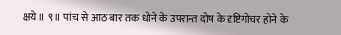क्षये॥ ९॥ पांच से आठ बार तक धोने के उपरान्त दोष के दृष्टिगोचर होने के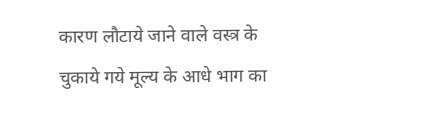कारण लौटाये जाने वाले वस्त्र के चुकाये गये मूल्य के आधे भाग का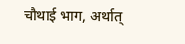चौथाई भाग, अर्थात्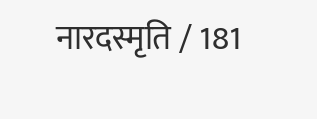नारदस्मृति / 181